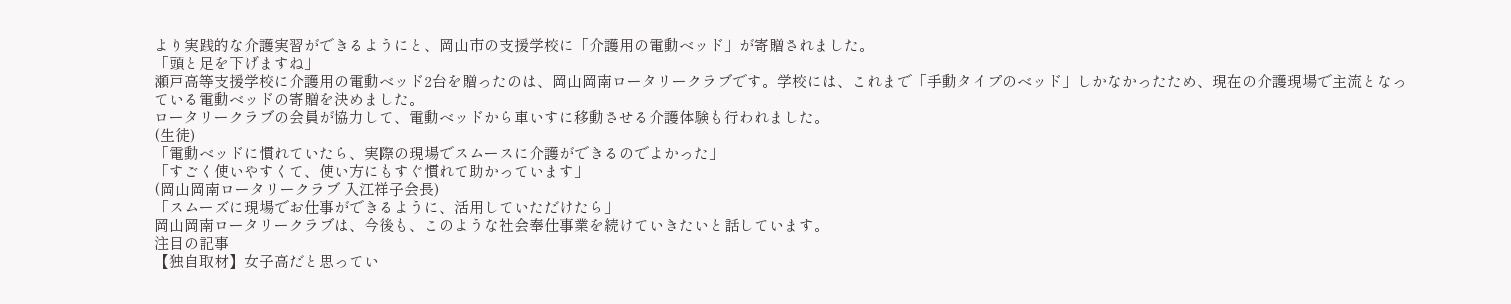より実践的な介護実習ができるようにと、岡山市の支援学校に「介護用の電動ベッド」が寄贈されました。
「頭と足を下げますね」
瀬戸高等支援学校に介護用の電動ベッド2台を贈ったのは、岡山岡南ロータリークラブです。学校には、これまで「手動タイプのベッド」しかなかったため、現在の介護現場で主流となっている電動ベッドの寄贈を決めました。
ロータリークラブの会員が協力して、電動ベッドから車いすに移動させる介護体験も行われました。
(生徒)
「電動ベッドに慣れていたら、実際の現場でスムースに介護ができるのでよかった」
「すごく使いやすくて、使い方にもすぐ慣れて助かっています」
(岡山岡南ロータリークラブ 入江祥子会長)
「スムーズに現場でお仕事ができるように、活用していただけたら」
岡山岡南ロータリークラブは、今後も、このような社会奉仕事業を続けていきたいと話しています。
注目の記事
【独自取材】女子高だと思ってい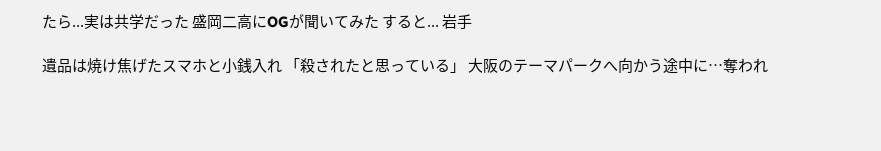たら...実は共学だった 盛岡二高にOGが聞いてみた すると... 岩手

遺品は焼け焦げたスマホと小銭入れ 「殺されたと思っている」 大阪のテーマパークへ向かう途中に…奪われ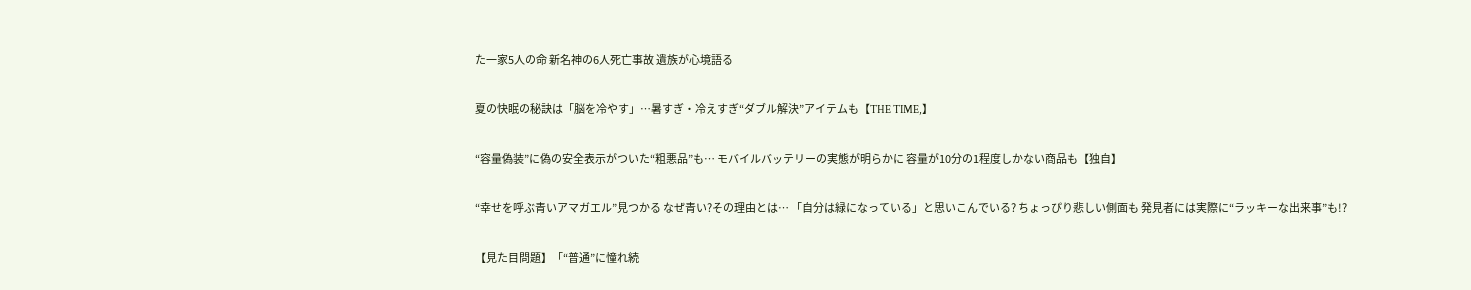た一家5人の命 新名神の6人死亡事故 遺族が心境語る

夏の快眠の秘訣は「脳を冷やす」…暑すぎ・冷えすぎ“ダブル解決”アイテムも【THE TIME,】

“容量偽装”に偽の安全表示がついた“粗悪品”も… モバイルバッテリーの実態が明らかに 容量が10分の1程度しかない商品も【独自】

“幸せを呼ぶ青いアマガエル”見つかる なぜ青い?その理由とは… 「自分は緑になっている」と思いこんでいる? ちょっぴり悲しい側面も 発見者には実際に“ラッキーな出来事”も!?

【見た目問題】「“普通”に憧れ続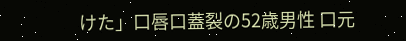けた」口唇口蓋裂の52歳男性 口元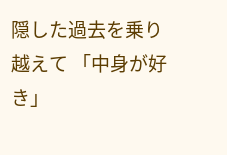隠した過去を乗り越えて 「中身が好き」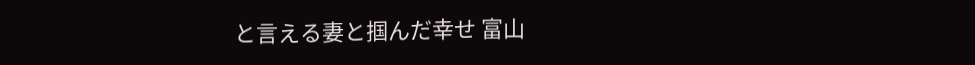と言える妻と掴んだ幸せ 富山